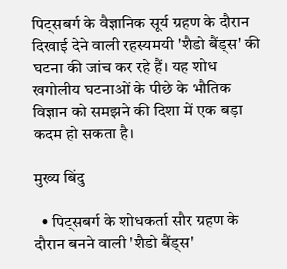पिट्सबर्ग के वैज्ञानिक सूर्य ग्रहण के दौरान दिखाई देने वाली रहस्यमयी 'शैडो बैंड्स' की घटना की जांच कर रहे हैं। यह शोध खगोलीय घटनाओं के पीछे के भौतिक विज्ञान को समझने की दिशा में एक बड़ा कदम हो सकता है।

मुख्य बिंदु

  • पिट्सबर्ग के शोधकर्ता सौर ग्रहण के दौरान बनने वाली 'शैडो बैंड्स'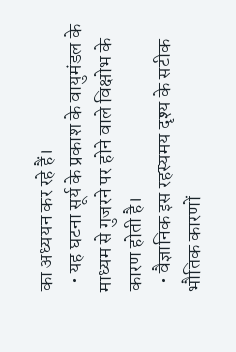का अध्ययन कर रहे हैं।
  • यह घटना सूर्य के प्रकाश के वायुमंडल के माध्यम से गुजरने पर होने वाले विक्षोभ के कारण होती है।
  • वैज्ञानिक इस रहस्यमय दृश्य के सटीक भौतिक कारणों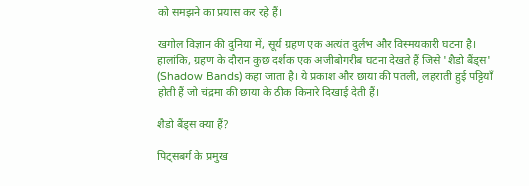को समझने का प्रयास कर रहे हैं।

खगोल विज्ञान की दुनिया में, सूर्य ग्रहण एक अत्यंत दुर्लभ और विस्मयकारी घटना है। हालांकि, ग्रहण के दौरान कुछ दर्शक एक अजीबोगरीब घटना देखते हैं जिसे 'शैडो बैंड्स' (Shadow Bands) कहा जाता है। ये प्रकाश और छाया की पतली, लहराती हुई पट्टियाँ होती हैं जो चंद्रमा की छाया के ठीक किनारे दिखाई देती हैं।

शैडो बैंड्स क्या हैं?

पिट्सबर्ग के प्रमुख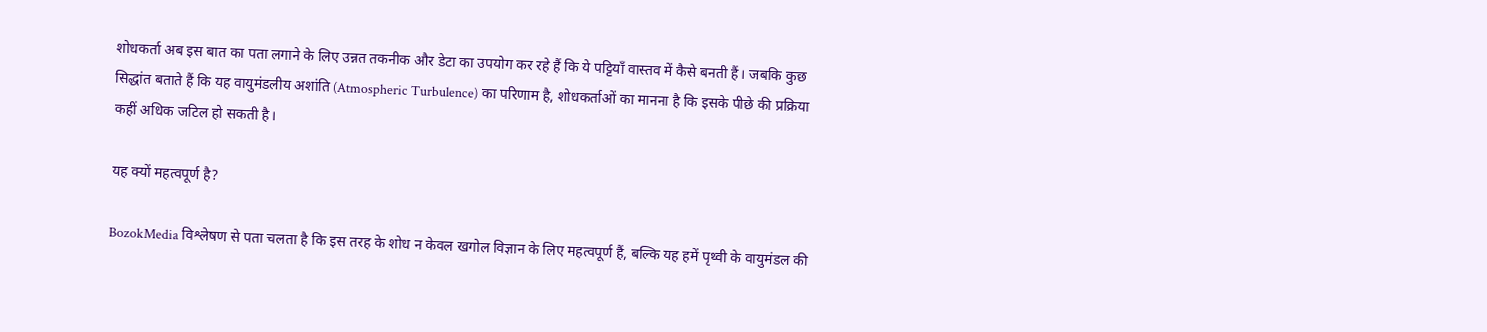शोधकर्ता अब इस बात का पता लगाने के लिए उन्नत तकनीक और डेटा का उपयोग कर रहे हैं कि ये पट्टियाँ वास्तव में कैसे बनती हैं। जबकि कुछ सिद्धांत बताते हैं कि यह वायुमंडलीय अशांति (Atmospheric Turbulence) का परिणाम है, शोधकर्ताओं का मानना है कि इसके पीछे की प्रक्रिया कहीं अधिक जटिल हो सकती है।

यह क्यों महत्वपूर्ण है?

BozokMedia विश्लेषण से पता चलता है कि इस तरह के शोध न केवल खगोल विज्ञान के लिए महत्वपूर्ण हैं, बल्कि यह हमें पृथ्वी के वायुमंडल की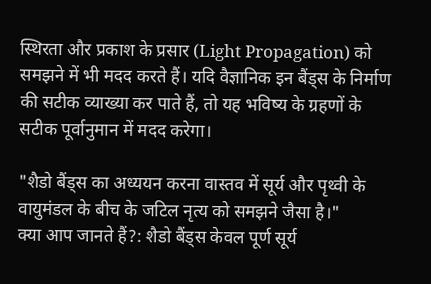स्थिरता और प्रकाश के प्रसार (Light Propagation) को समझने में भी मदद करते हैं। यदि वैज्ञानिक इन बैंड्स के निर्माण की सटीक व्याख्या कर पाते हैं, तो यह भविष्य के ग्रहणों के सटीक पूर्वानुमान में मदद करेगा।

"शैडो बैंड्स का अध्ययन करना वास्तव में सूर्य और पृथ्वी के वायुमंडल के बीच के जटिल नृत्य को समझने जैसा है।"
क्या आप जानते हैं?: शैडो बैंड्स केवल पूर्ण सूर्य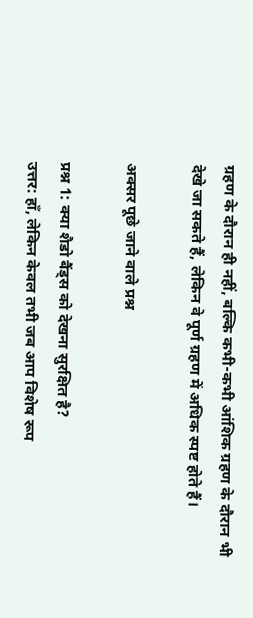ग्रहण के दौरान ही नहीं, बल्कि कभी-कभी आंशिक ग्रहण के दौरान भी देखे जा सकते हैं, लेकिन वे पूर्ण ग्रहण में अधिक स्पष्ट होते हैं।

अक्सर पूछे जाने वाले प्रश्न

प्रश्न 1: क्या शैडो बैंड्स को देखना सुरक्षित है?
उत्तर: हाँ, लेकिन केवल तभी जब आप विशेष रूप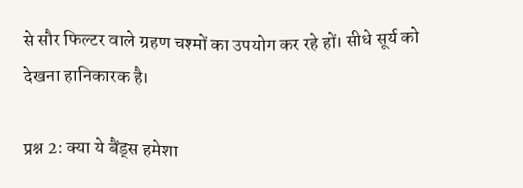से सौर फिल्टर वाले ग्रहण चश्मों का उपयोग कर रहे हों। सीधे सूर्य को देखना हानिकारक है।

प्रश्न 2: क्या ये बैंड्स हमेशा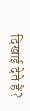दिखाई देते हैं?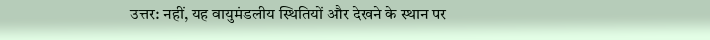उत्तर: नहीं, यह वायुमंडलीय स्थितियों और देखने के स्थान पर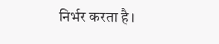निर्भर करता है।